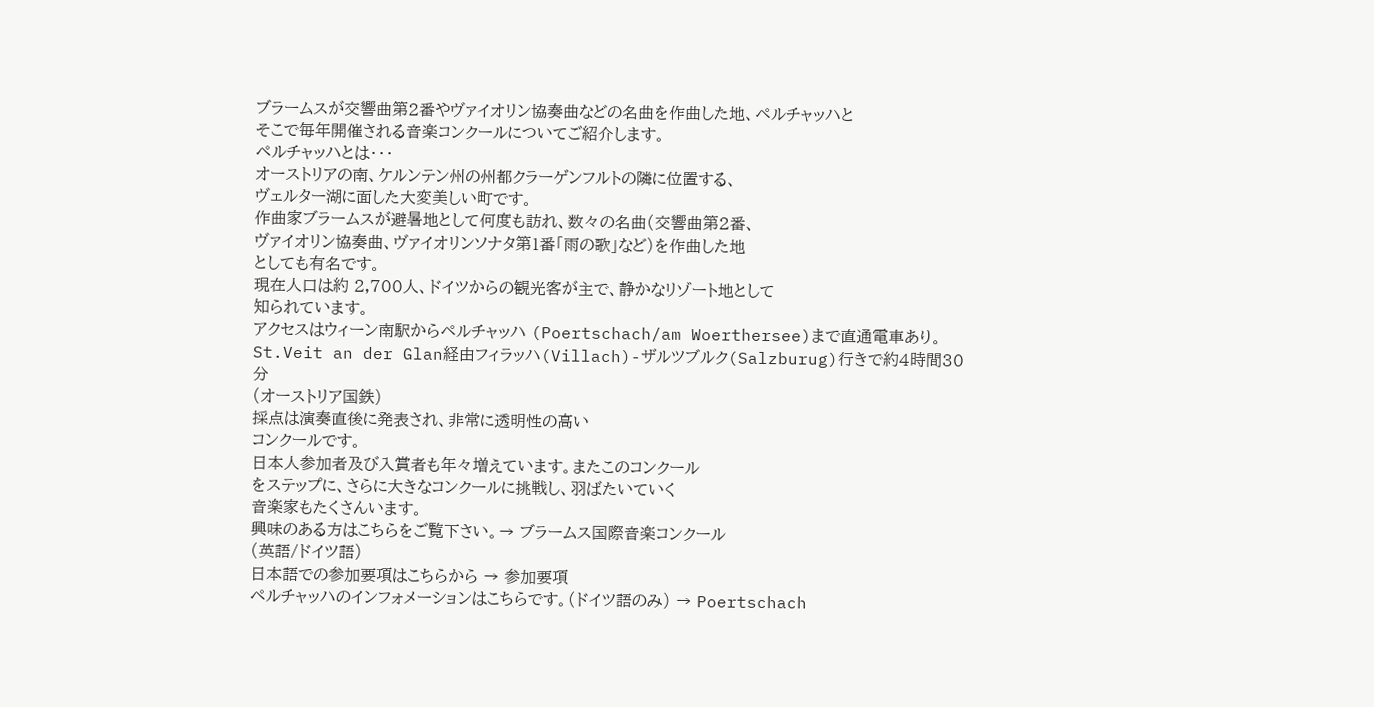ブラームスが交響曲第2番やヴァイオリン協奏曲などの名曲を作曲した地、ペルチャッハと
そこで毎年開催される音楽コンクールについてご紹介します。
ペルチャッハとは・・・
オーストリアの南、ケルンテン州の州都クラーゲンフルトの隣に位置する、
ヴェルター湖に面した大変美しい町です。
作曲家ブラームスが避暑地として何度も訪れ、数々の名曲(交響曲第2番、
ヴァイオリン協奏曲、ヴァイオリンソナタ第1番「雨の歌」など)を作曲した地
としても有名です。
現在人口は約 2,700人、ドイツからの観光客が主で、静かなリゾート地として
知られています。
アクセスはウィーン南駅からペルチャッハ (Poertschach/am Woerthersee)まで直通電車あり。
St.Veit an der Glan経由フィラッハ(Villach)-ザルツブルク(Salzburug)行きで約4時間30分
(オーストリア国鉄)
採点は演奏直後に発表され、非常に透明性の高い
コンクールです。
日本人参加者及び入賞者も年々増えています。またこのコンクール
をステップに、さらに大きなコンクールに挑戦し、羽ばたいていく
音楽家もたくさんいます。
興味のある方はこちらをご覧下さい。→ ブラームス国際音楽コンクール
(英語/ドイツ語)
日本語での参加要項はこちらから → 参加要項
ペルチャッハのインフォメーションはこちらです。(ドイツ語のみ) → Poertschach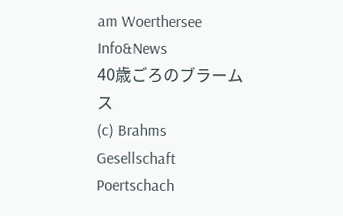am Woerthersee Info&News
40歳ごろのブラームス
(c) Brahms Gesellschaft Poertschach